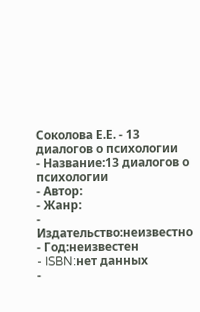Соколова Е.Е. - 13 диалогов о психологии
- Название:13 диалогов о психологии
- Автор:
- Жанр:
- Издательство:неизвестно
- Год:неизвестен
- ISBN:нет данных
-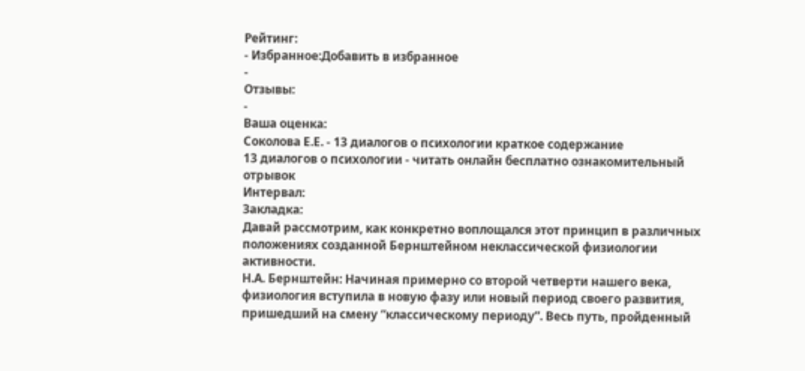Рейтинг:
- Избранное:Добавить в избранное
-
Отзывы:
-
Ваша оценка:
Соколова Е.Е. - 13 диалогов о психологии краткое содержание
13 диалогов о психологии - читать онлайн бесплатно ознакомительный отрывок
Интервал:
Закладка:
Давай рассмотрим, как конкретно воплощался этот принцип в различных положениях созданной Бернштейном неклассической физиологии активности.
Н.А. Бернштейн: Начиная примерно со второй четверти нашего века, физиология вступила в новую фазу или новый период своего развития, пришедший на смену “классическому периоду”. Весь путь, пройденный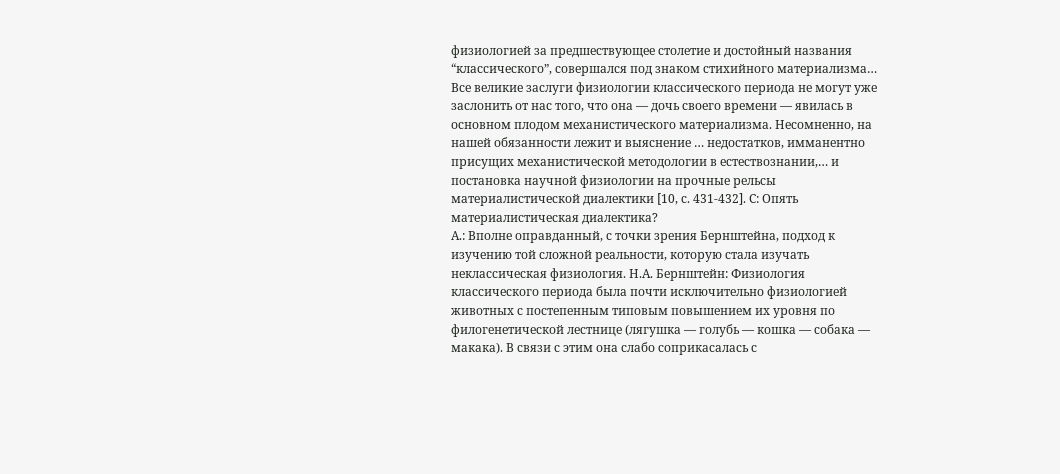физиологией за предшествующее столетие и достойный названия “классического”, совершался под знаком стихийного материализма… Все великие заслуги физиологии классического периода не могут уже заслонить от нас того, что она — дочь своего времени — явилась в основном плодом механистического материализма. Несомненно, на нашей обязанности лежит и выяснение … недостатков, имманентно присущих механистической методологии в естествознании,… и постановка научной физиологии на прочные рельсы материалистической диалектики [10, с. 431-432]. С: Опять материалистическая диалектика?
А.: Вполне оправданный, с точки зрения Бернштейна, подход к изучению той сложной реальности, которую стала изучать неклассическая физиология. Н.А. Бернштейн: Физиология классического периода была почти исключительно физиологией животных с постепенным типовым повышением их уровня по филогенетической лестнице (лягушка — голубь — кошка — собака — макака). В связи с этим она слабо соприкасалась с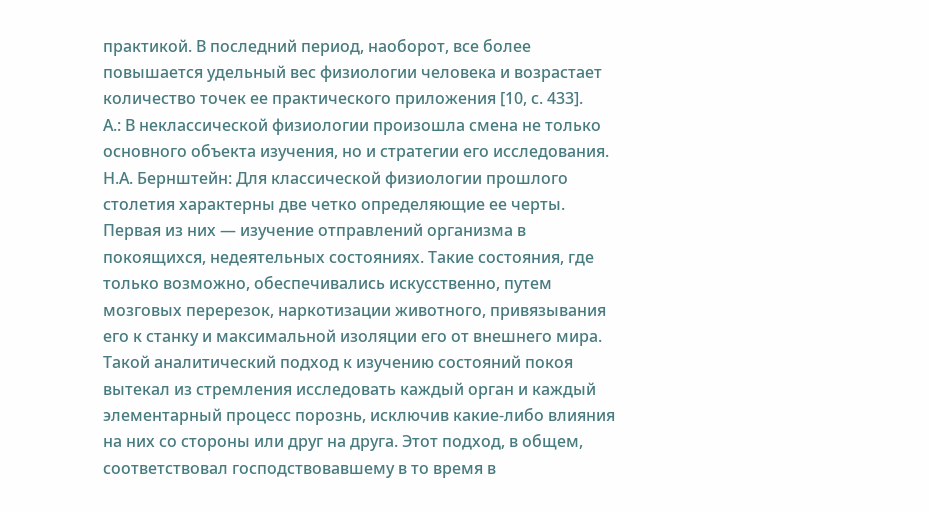практикой. В последний период, наоборот, все более повышается удельный вес физиологии человека и возрастает количество точек ее практического приложения [10, с. 433].
А.: В неклассической физиологии произошла смена не только основного объекта изучения, но и стратегии его исследования.
Н.А. Бернштейн: Для классической физиологии прошлого столетия характерны две четко определяющие ее черты. Первая из них — изучение отправлений организма в покоящихся, недеятельных состояниях. Такие состояния, где только возможно, обеспечивались искусственно, путем мозговых перерезок, наркотизации животного, привязывания его к станку и максимальной изоляции его от внешнего мира. Такой аналитический подход к изучению состояний покоя вытекал из стремления исследовать каждый орган и каждый элементарный процесс порознь, исключив какие-либо влияния на них со стороны или друг на друга. Этот подход, в общем, соответствовал господствовавшему в то время в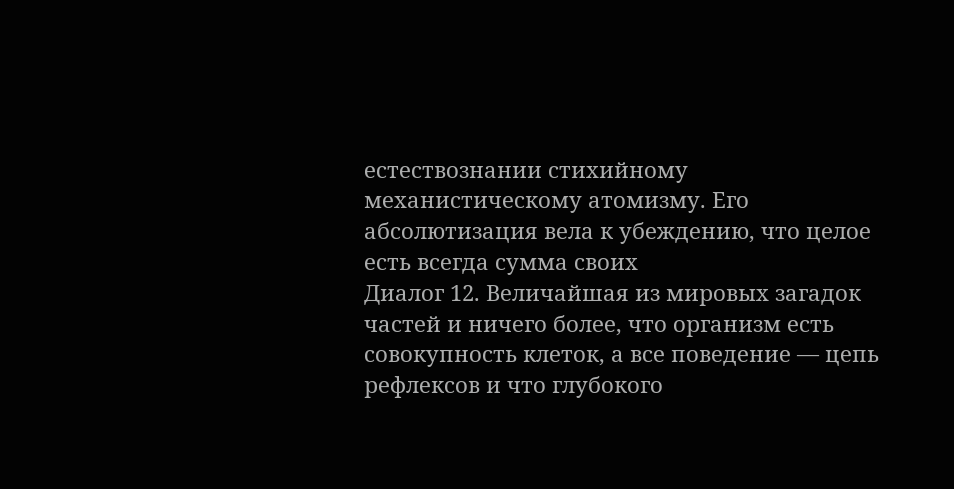естествознании стихийному механистическому атомизму. Его абсолютизация вела к убеждению, что целое есть всегда сумма своих
Диалог 12. Величайшая из мировых загадок
частей и ничего более, что организм есть совокупность клеток, а все поведение — цепь рефлексов и что глубокого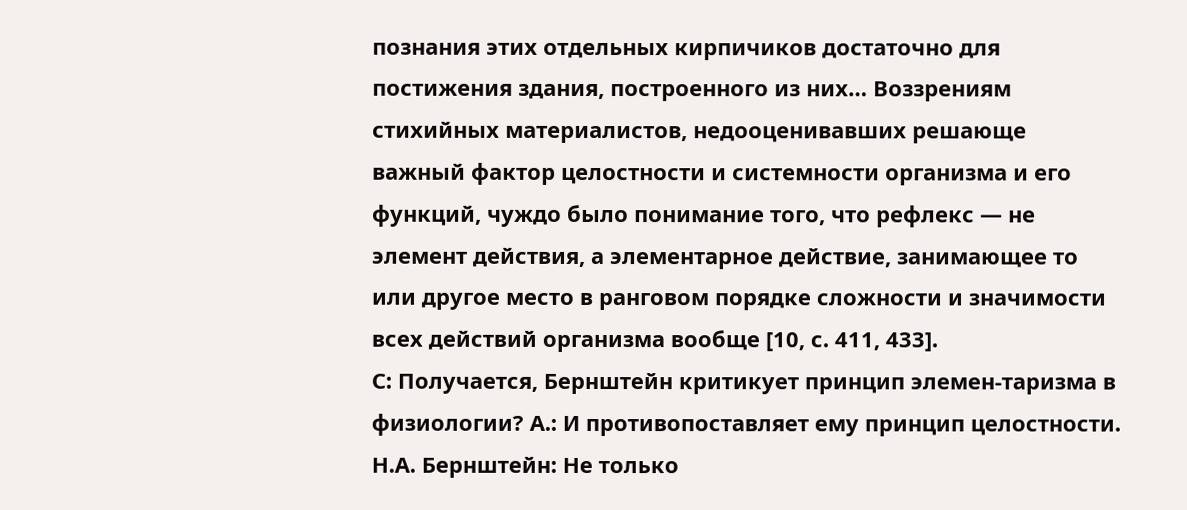познания этих отдельных кирпичиков достаточно для постижения здания, построенного из них… Воззрениям стихийных материалистов, недооценивавших решающе важный фактор целостности и системности организма и его функций, чуждо было понимание того, что рефлекс — не элемент действия, а элементарное действие, занимающее то или другое место в ранговом порядке сложности и значимости всех действий организма вообще [10, с. 411, 433].
С: Получается, Бернштейн критикует принцип элемен-таризма в физиологии? А.: И противопоставляет ему принцип целостности.
Н.А. Бернштейн: Не только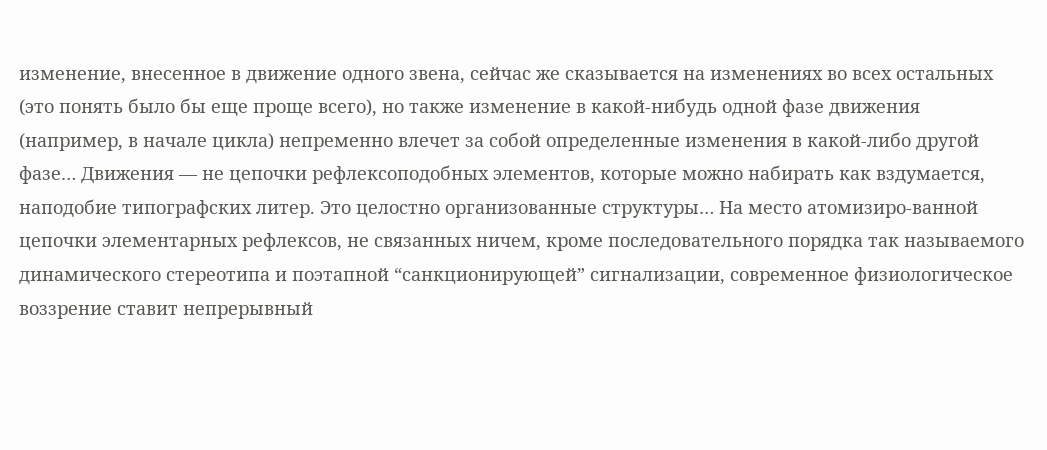изменение, внесенное в движение одного звена, сейчас же сказывается на изменениях во всех остальных (это понять было бы еще проще всего), но также изменение в какой-нибудь одной фазе движения (например, в начале цикла) непременно влечет за собой определенные изменения в какой-либо другой фазе… Движения — не цепочки рефлексоподобных элементов, которые можно набирать как вздумается, наподобие типографских литер. Это целостно организованные структуры… На место атомизиро-ванной цепочки элементарных рефлексов, не связанных ничем, кроме последовательного порядка так называемого динамического стереотипа и поэтапной “санкционирующей” сигнализации, современное физиологическое воззрение ставит непрерывный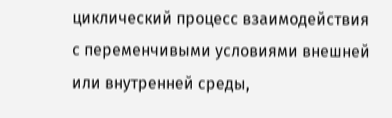циклический процесс взаимодействия с переменчивыми условиями внешней или внутренней среды,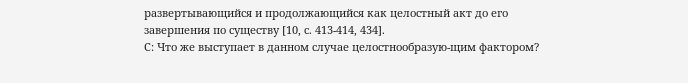развертывающийся и продолжающийся как целостный акт до его завершения по существу [10, с. 413-414, 434].
С: Что же выступает в данном случае целостнообразую-щим фактором?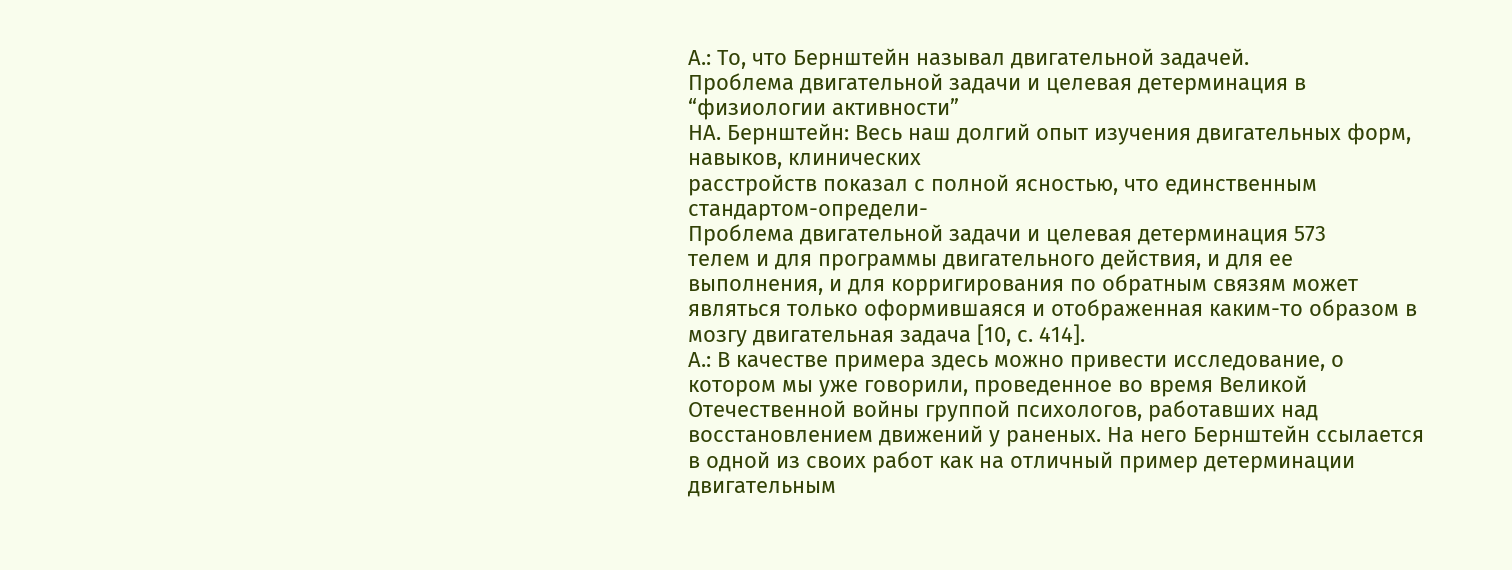А.: То, что Бернштейн называл двигательной задачей.
Проблема двигательной задачи и целевая детерминация в “физиологии активности”
НА. Бернштейн: Весь наш долгий опыт изучения двигательных форм, навыков, клинических
расстройств показал с полной ясностью, что единственным стандартом-определи-
Проблема двигательной задачи и целевая детерминация 573
телем и для программы двигательного действия, и для ее выполнения, и для корригирования по обратным связям может являться только оформившаяся и отображенная каким-то образом в мозгу двигательная задача [10, с. 414].
А.: В качестве примера здесь можно привести исследование, о котором мы уже говорили, проведенное во время Великой Отечественной войны группой психологов, работавших над восстановлением движений у раненых. На него Бернштейн ссылается в одной из своих работ как на отличный пример детерминации двигательным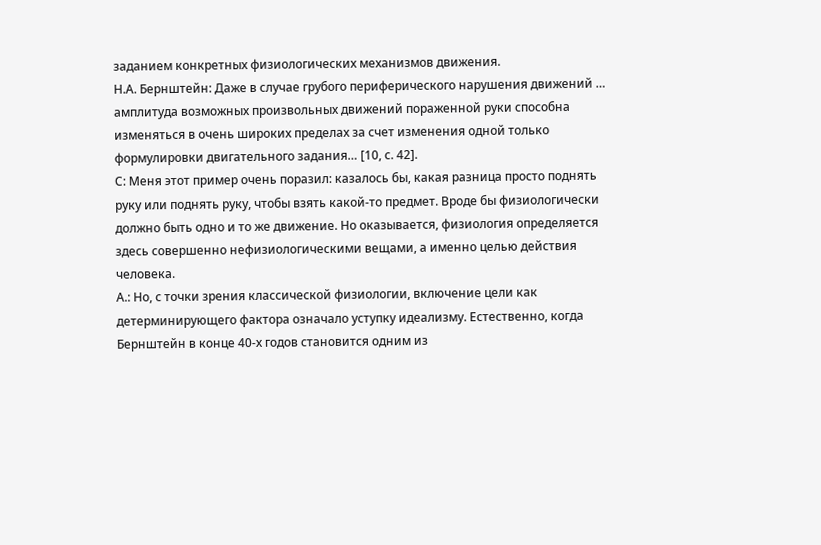заданием конкретных физиологических механизмов движения.
Н.А. Бернштейн: Даже в случае грубого периферического нарушения движений … амплитуда возможных произвольных движений пораженной руки способна изменяться в очень широких пределах за счет изменения одной только формулировки двигательного задания… [10, с. 42].
С: Меня этот пример очень поразил: казалось бы, какая разница просто поднять руку или поднять руку, чтобы взять какой-то предмет. Вроде бы физиологически должно быть одно и то же движение. Но оказывается, физиология определяется здесь совершенно нефизиологическими вещами, а именно целью действия человека.
А.: Но, с точки зрения классической физиологии, включение цели как детерминирующего фактора означало уступку идеализму. Естественно, когда Бернштейн в конце 40-х годов становится одним из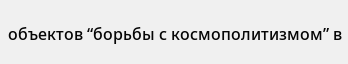объектов “борьбы с космополитизмом” в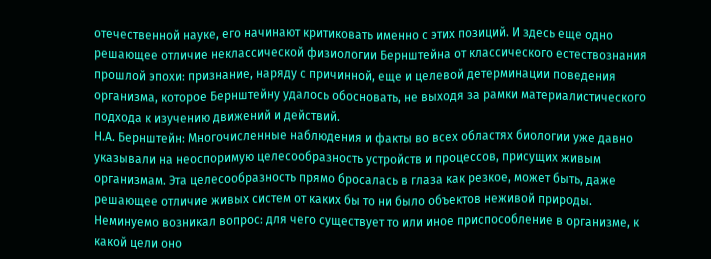отечественной науке, его начинают критиковать именно с этих позиций. И здесь еще одно решающее отличие неклассической физиологии Бернштейна от классического естествознания прошлой эпохи: признание, наряду с причинной, еще и целевой детерминации поведения организма, которое Бернштейну удалось обосновать, не выходя за рамки материалистического подхода к изучению движений и действий.
Н.А. Бернштейн: Многочисленные наблюдения и факты во всех областях биологии уже давно указывали на неоспоримую целесообразность устройств и процессов, присущих живым организмам. Эта целесообразность прямо бросалась в глаза как резкое, может быть, даже решающее отличие живых систем от каких бы то ни было объектов неживой природы. Неминуемо возникал вопрос: для чего существует то или иное приспособление в организме, к какой цели оно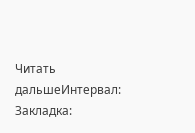Читать дальшеИнтервал:
Закладка: